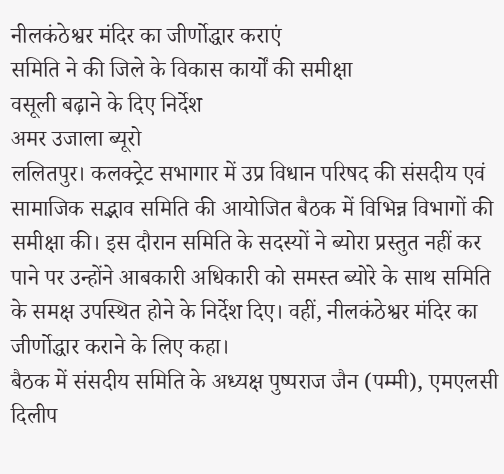नीलकंठेश्वर मंदिर का जीर्णोद्धार कराएं
समिति ने की जिले के विकास कार्यों की समीक्षा
वसूली बढ़ाने के दिए निर्देश
अमर उजाला ब्यूरो
ललितपुर। कलक्ट्रेट सभागार में उप्र विधान परिषद की संसदीय एवं सामाजिक सद्भाव समिति की आयोजित बैठक में विभिन्न विभागों की समीक्षा की। इस दौरान समिति के सदस्यों ने ब्योरा प्रस्तुत नहीं कर पाने पर उन्होंने आबकारी अधिकारी को समस्त ब्योरे के साथ समिति के समक्ष उपस्थित होने के निर्देश दिए। वहीं, नीलकंठेश्वर मंदिर का जीर्णोद्धार कराने के लिए कहा।
बैठक में संसदीय समिति के अध्यक्ष पुष्पराज जैन (पम्मी), एमएलसी दिलीप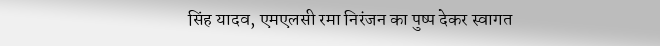सिंह यादव, एमएलसी रमा निरंजन का पुष्प देकर स्वागत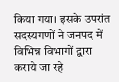किया गया। इसके उपरांत सदस्यगणों ने जनपद में विभिन्न विभागों द्वारा कराये जा रहे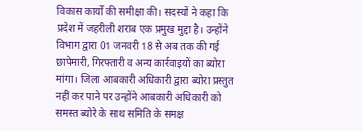विकास कार्यों की समीक्षा की। सदस्यों ने कहा कि प्रदेश में जहरीली शराब एक प्रमुख मुद्दा है। उन्होंने विभाग द्वारा 01 जनवरी 18 से अब तक की गई छापेमारी, गिरफ्तारी व अन्य कार्रवाइयों का ब्योरा मांगा। जिला आबकारी अधिकारी द्वारा ब्योरा प्रस्तुत नहीं कर पाने पर उन्होंने आबकारी अधिकारी को समस्त ब्योरे के साथ समिति के समक्ष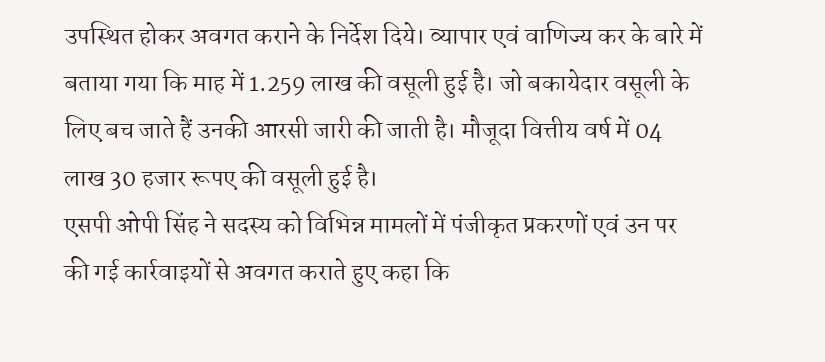उपस्थित होकर अवगत कराने के निर्देश दिये। व्यापार एवं वाणिज्य कर के बारे में बताया गया कि माह में 1.259 लाख की वसूली हुई है। जो बकायेदार वसूली के लिए बच जाते हैं उनकी आरसी जारी की जाती है। मौजूदा वित्तीय वर्ष में 04 लाख 30 हजार रूपए की वसूली हुई है।
एसपी ओपी सिंह ने सदस्य को विभिन्न मामलों में पंजीकृत प्रकरणों एवं उन पर की गई कार्रवाइयों से अवगत कराते हुए कहा कि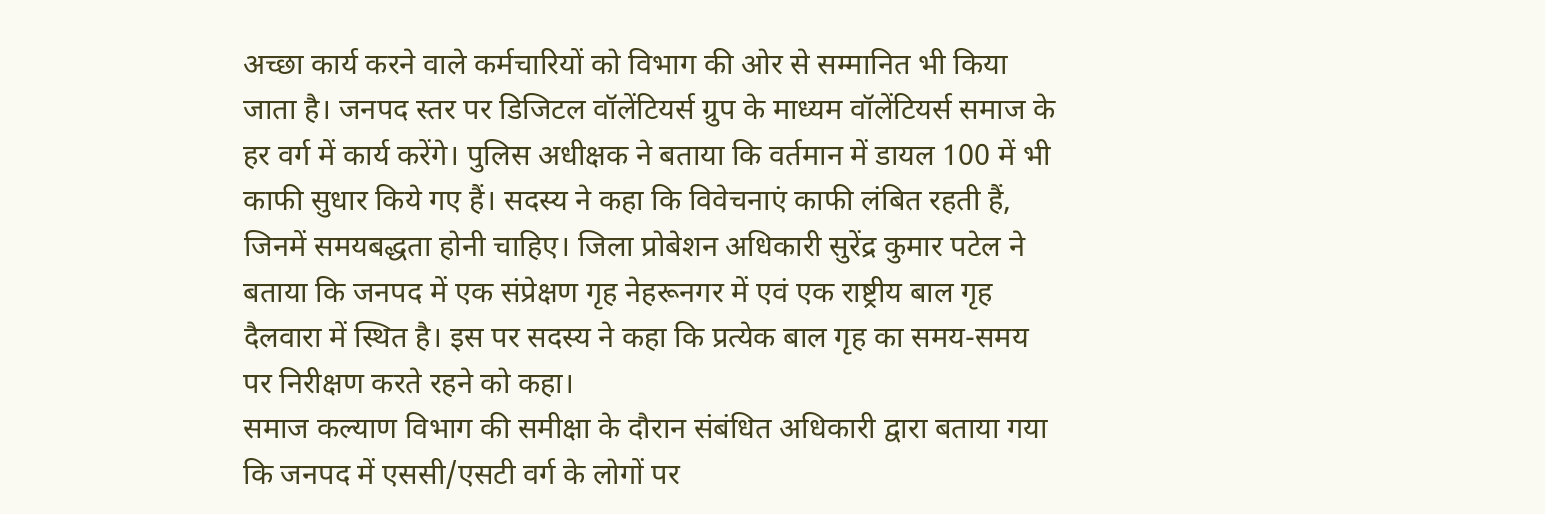अच्छा कार्य करने वाले कर्मचारियों को विभाग की ओर से सम्मानित भी किया जाता है। जनपद स्तर पर डिजिटल वॉलेंटियर्स ग्रुप के माध्यम वॉलेंटियर्स समाज के हर वर्ग में कार्य करेंगे। पुलिस अधीक्षक ने बताया कि वर्तमान में डायल 100 में भी काफी सुधार किये गए हैं। सदस्य ने कहा कि विवेचनाएं काफी लंबित रहती हैं, जिनमें समयबद्धता होनी चाहिए। जिला प्रोबेशन अधिकारी सुरेंद्र कुमार पटेल ने बताया कि जनपद में एक संप्रेक्षण गृह नेहरूनगर में एवं एक राष्ट्रीय बाल गृह दैलवारा में स्थित है। इस पर सदस्य ने कहा कि प्रत्येक बाल गृह का समय-समय पर निरीक्षण करते रहने को कहा।
समाज कल्याण विभाग की समीक्षा के दौरान संबंधित अधिकारी द्वारा बताया गया कि जनपद में एससी/एसटी वर्ग के लोगों पर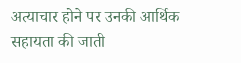अत्याचार होने पर उनकी आर्थिक सहायता की जाती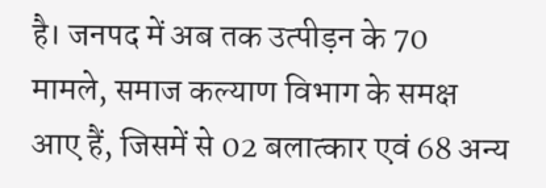है। जनपद में अब तक उत्पीड़न के 70 मामले, समाज कल्याण विभाग के समक्ष आए हैं, जिसमें से 02 बलात्कार एवं 68 अन्य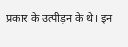प्रकार के उत्पीड़न के थे। इन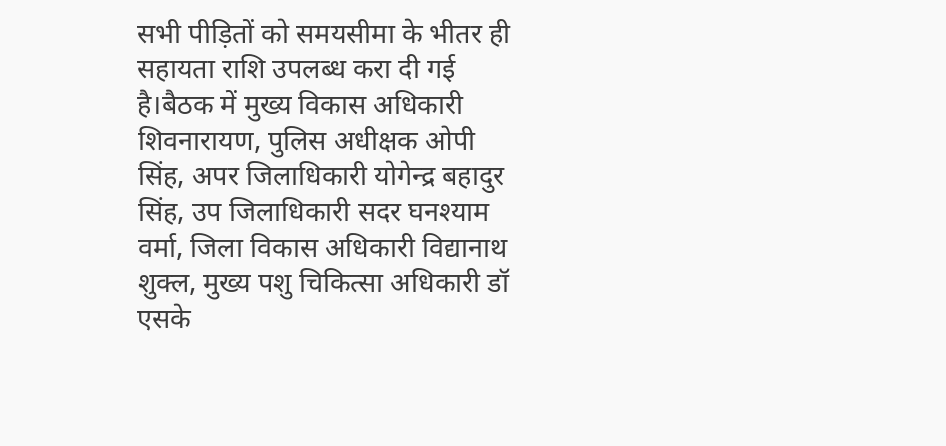सभी पीड़ितों को समयसीमा के भीतर ही सहायता राशि उपलब्ध करा दी गई है।बैठक में मुख्य विकास अधिकारी शिवनारायण, पुलिस अधीक्षक ओपी सिंह, अपर जिलाधिकारी योगेन्द्र बहादुर सिंह, उप जिलाधिकारी सदर घनश्याम वर्मा, जिला विकास अधिकारी विद्यानाथ शुक्ल, मुख्य पशु चिकित्सा अधिकारी डॉ एसके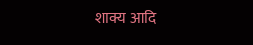शाक्य आदि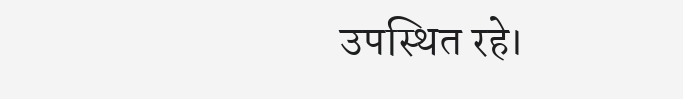उपस्थित रहे।